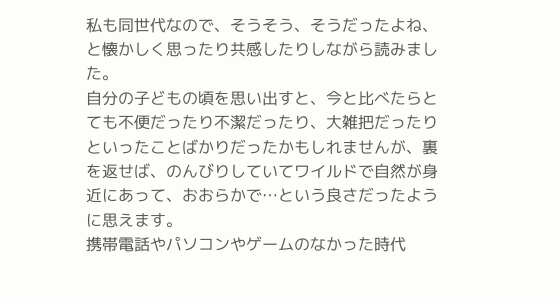私も同世代なので、そうそう、そうだったよね、と懐かしく思ったり共感したりしながら読みました。
自分の子どもの頃を思い出すと、今と比べたらとても不便だったり不潔だったり、大雑把だったりといったことばかりだったかもしれませんが、裏を返せば、のんびりしていてワイルドで自然が身近にあって、おおらかで…という良さだったように思えます。
携帯電話やパソコンやゲームのなかった時代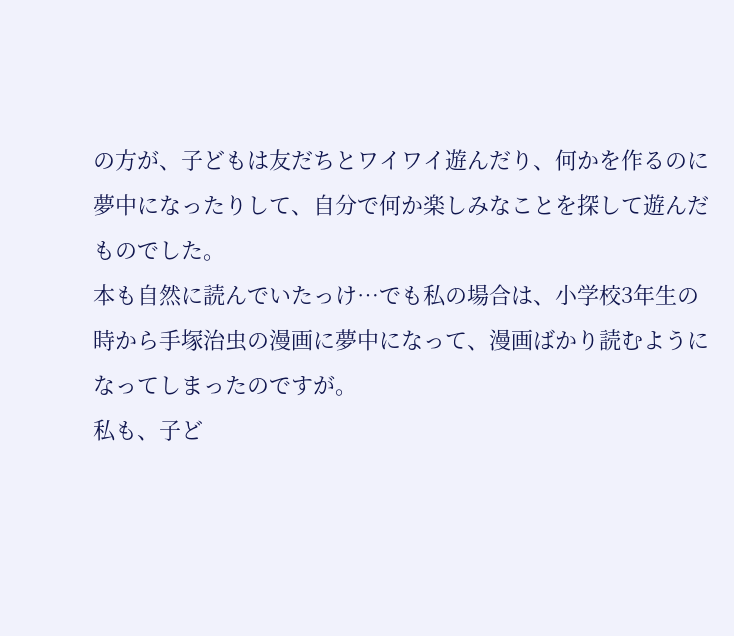の方が、子どもは友だちとワイワイ遊んだり、何かを作るのに夢中になったりして、自分で何か楽しみなことを探して遊んだものでした。
本も自然に読んでいたっけ…でも私の場合は、小学校3年生の時から手塚治虫の漫画に夢中になって、漫画ばかり読むようになってしまったのですが。
私も、子ど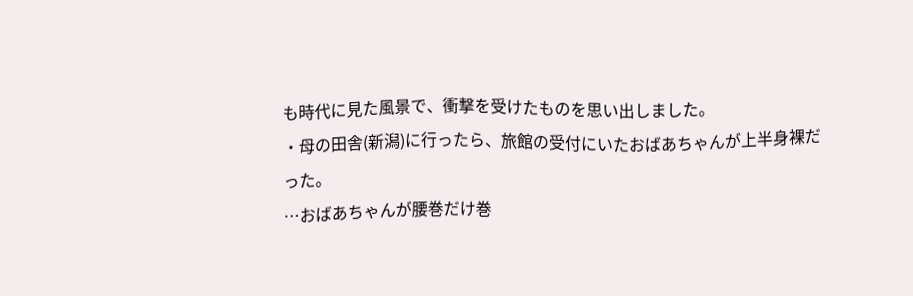も時代に見た風景で、衝撃を受けたものを思い出しました。
・母の田舎(新潟)に行ったら、旅館の受付にいたおばあちゃんが上半身裸だった。
…おばあちゃんが腰巻だけ巻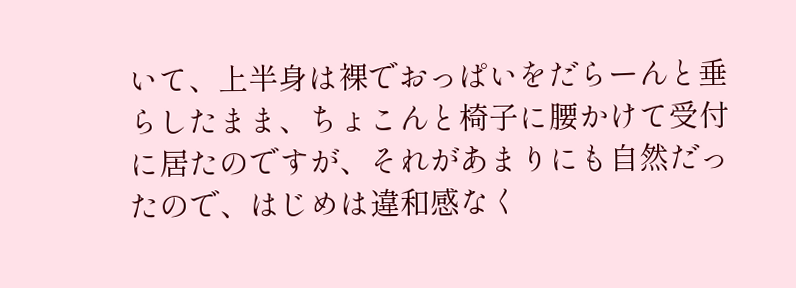いて、上半身は裸でおっぱいをだらーんと垂らしたまま、ちょこんと椅子に腰かけて受付に居たのですが、それがあまりにも自然だったので、はじめは違和感なく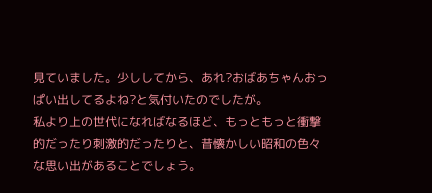見ていました。少ししてから、あれ?おばあちゃんおっぱい出してるよね?と気付いたのでしたが。
私より上の世代になればなるほど、もっともっと衝撃的だったり刺激的だったりと、昔懐かしい昭和の色々な思い出があることでしょう。